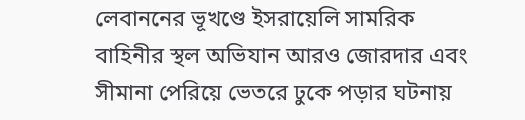লেবাননের ভূখণ্ডে ইসরায়েলি সামরিক বাহিনীর স্থল অভিযান আরও জোরদার এবং সীমানা পেরিয়ে ভেতরে ঢুকে পড়ার ঘটনায়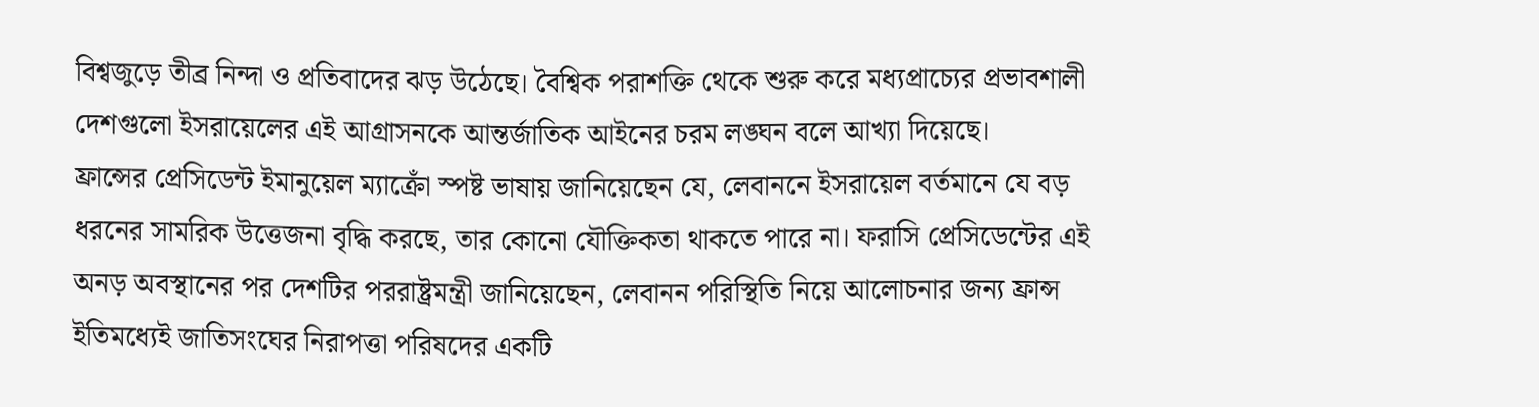বিশ্বজুড়ে তীব্র নিন্দা ও প্রতিবাদের ঝড় উঠেছে। বৈশ্বিক পরাশক্তি থেকে শুরু করে মধ্যপ্রাচ্যের প্রভাবশালী দেশগুলো ইসরায়েলের এই আগ্রাসনকে আন্তর্জাতিক আইনের চরম লঙ্ঘন বলে আখ্যা দিয়েছে।
ফ্রান্সের প্রেসিডেন্ট ইমানুয়েল ম্যাক্রোঁ স্পষ্ট ভাষায় জানিয়েছেন যে, লেবাননে ইসরায়েল বর্তমানে যে বড় ধরনের সামরিক উত্তেজনা বৃদ্ধি করছে, তার কোনো যৌক্তিকতা থাকতে পারে না। ফরাসি প্রেসিডেন্টের এই অনড় অবস্থানের পর দেশটির পররাষ্ট্রমন্ত্রী জানিয়েছেন, লেবানন পরিস্থিতি নিয়ে আলোচনার জন্য ফ্রান্স ইতিমধ্যেই জাতিসংঘের নিরাপত্তা পরিষদের একটি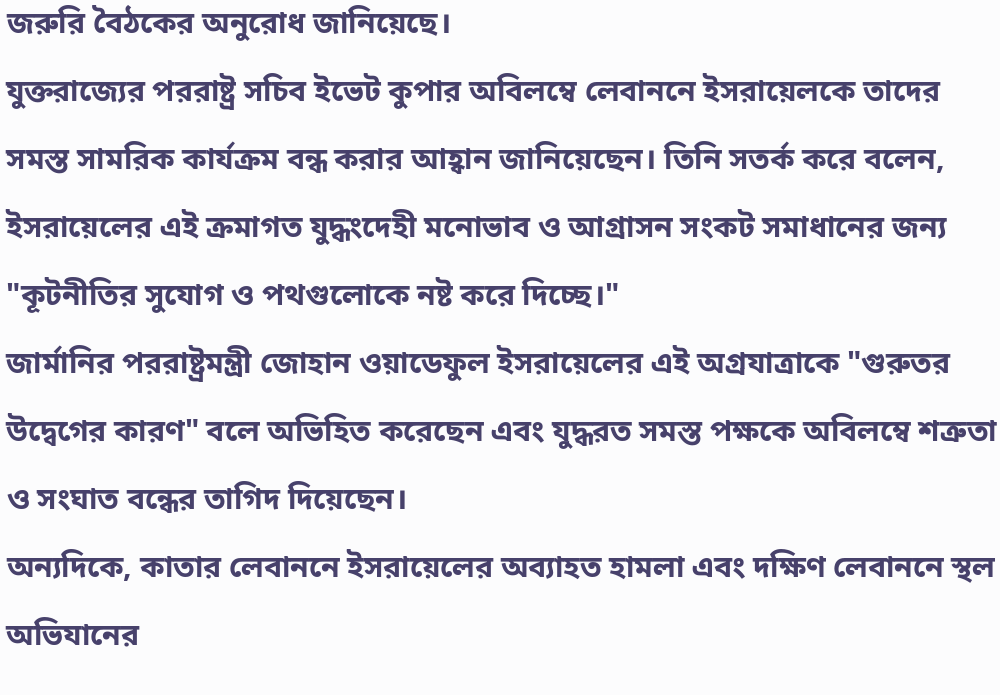জরুরি বৈঠকের অনুরোধ জানিয়েছে।
যুক্তরাজ্যের পররাষ্ট্র সচিব ইভেট কুপার অবিলম্বে লেবাননে ইসরায়েলকে তাদের সমস্ত সামরিক কার্যক্রম বন্ধ করার আহ্বান জানিয়েছেন। তিনি সতর্ক করে বলেন, ইসরায়েলের এই ক্রমাগত যুদ্ধংদেহী মনোভাব ও আগ্রাসন সংকট সমাধানের জন্য "কূটনীতির সুযোগ ও পথগুলোকে নষ্ট করে দিচ্ছে।"
জার্মানির পররাষ্ট্রমন্ত্রী জোহান ওয়াডেফুল ইসরায়েলের এই অগ্রযাত্রাকে "গুরুতর উদ্বেগের কারণ" বলে অভিহিত করেছেন এবং যুদ্ধরত সমস্ত পক্ষকে অবিলম্বে শত্রুতা ও সংঘাত বন্ধের তাগিদ দিয়েছেন।
অন্যদিকে, কাতার লেবাননে ইসরায়েলের অব্যাহত হামলা এবং দক্ষিণ লেবাননে স্থল অভিযানের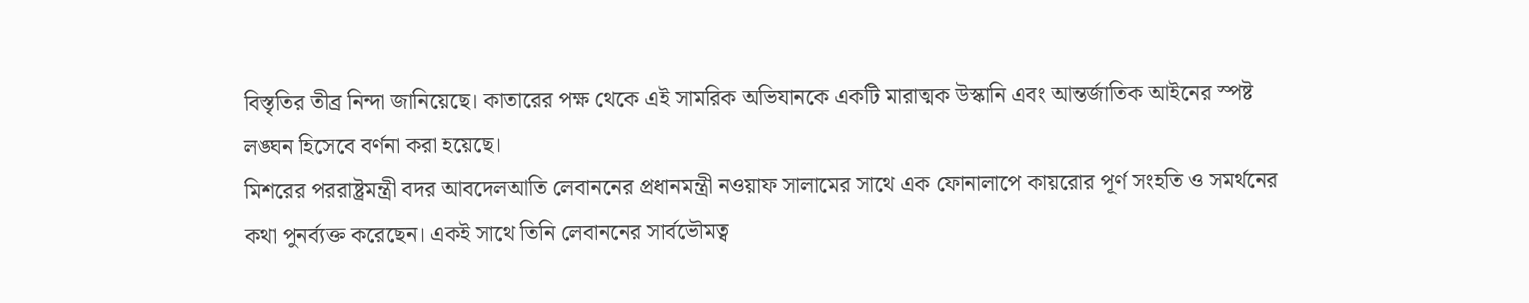বিস্তৃতির তীব্র নিন্দা জানিয়েছে। কাতারের পক্ষ থেকে এই সামরিক অভিযানকে একটি মারাত্মক উস্কানি এবং আন্তর্জাতিক আইনের স্পষ্ট লঙ্ঘন হিসেবে বর্ণনা করা হয়েছে।
মিশরের পররাষ্ট্রমন্ত্রী বদর আবদেলআতি লেবাননের প্রধানমন্ত্রী নওয়াফ সালামের সাথে এক ফোনালাপে কায়রোর পূর্ণ সংহতি ও সমর্থনের কথা পুনর্ব্যক্ত করেছেন। একই সাথে তিনি লেবাননের সার্বভৌমত্ব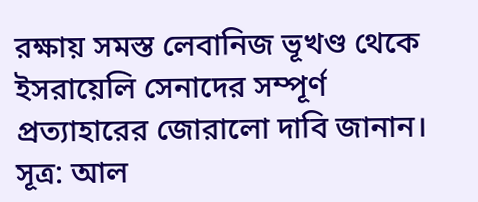রক্ষায় সমস্ত লেবানিজ ভূখণ্ড থেকে ইসরায়েলি সেনাদের সম্পূর্ণ প্রত্যাহারের জোরালো দাবি জানান। সূত্র: আল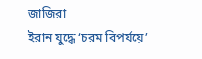জাজিরা
ইরান যুদ্ধে ‘চরম বিপর্যয়ে’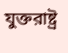যুক্তরাষ্ট্র